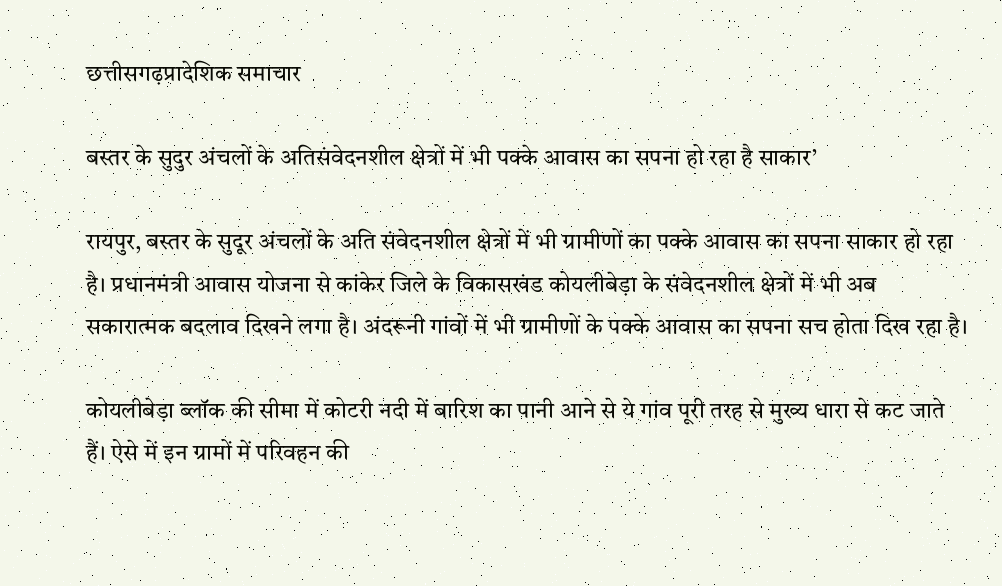छत्तीसगढ़प्रादेशिक समाचार

बस्तर के सुदुर अंचलों के अतिसंवेदनशील क्षेत्रों में भी पक्के आवास का सपना हो रहा है साकार’

रायपुर, बस्तर के सुदूर अंचलों के अति संवेदनशील क्षेत्रों में भी ग्रामीणों का पक्के आवास का सपना साकार हो रहा है। प्रधानमंत्री आवास योजना से कांकेर जिले के विकासखंड कोयलीबेड़ा के संवेदनशील क्षेत्रों में भी अब सकारात्मक बदलाव दिखने लगा है। अंदरूनी गांवों में भी ग्रामीणों के पक्के आवास का सपना सच होता दिख रहा है।

कोयलीबेड़ा ब्लॉक की सीमा में कोटरी नदी में बारिश का पानी आने से ये गांव पूरी तरह से मुख्य धारा से कट जाते हैं। ऐसे में इन ग्रामों में परिवहन की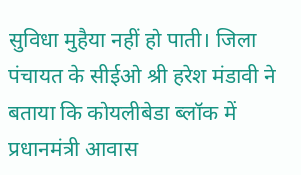सुविधा मुहैया नहीं हो पाती। जिला पंचायत के सीईओ श्री हरेश मंडावी ने बताया कि कोयलीबेडा ब्लॉक में प्रधानमंत्री आवास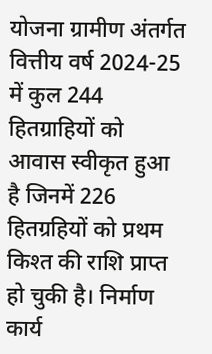योजना ग्रामीण अंतर्गत वित्तीय वर्ष 2024-25 में कुल 244 हितग्राहियों को आवास स्वीकृत हुआ है जिनमें 226 हितग्रहियों को प्रथम किश्त की राशि प्राप्त हो चुकी है। निर्माण कार्य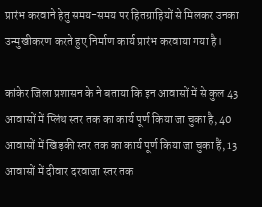प्रारंभ करवाने हेतु समय-समय पर हितग्राहियों से मिलकर उनका उन्मुखीकरण करते हुए निर्माण कार्य प्रारंभ करवाया गया है।

कांकेर जिला प्रशासन के ने बताया कि इन आवासों में से कुल 43 आवासों में प्लिंथ स्तर तक का कार्य पूर्ण किया जा चुका है, 40 आवासों में खिड़की स्तर तक का कार्य पूर्ण किया जा चुका हैं, 13 आवासों में दीवार दरवाजा स्तर तक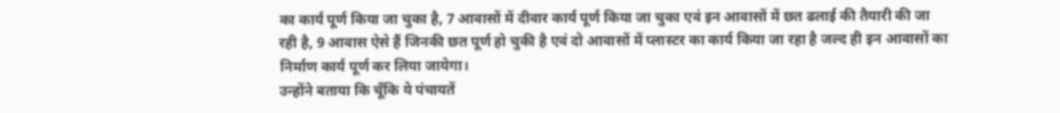का कार्य पूर्ण किया जा चुका है, 7 आवासों में दीवार कार्य पूर्ण किया जा चुका एवं इन आवासों में छत ढलाई की तैयारी की जा रही है, 9 आवास ऐसे हैं जिनकी छत पूर्ण हो चुकी है एवं दो आवासों में प्लास्टर का कार्य किया जा रहा है जल्द ही इन आवासों का निर्माण कार्य पूर्ण कर लिया जायेगा।
उन्होंने बताया कि चूँकि ये पंचायतें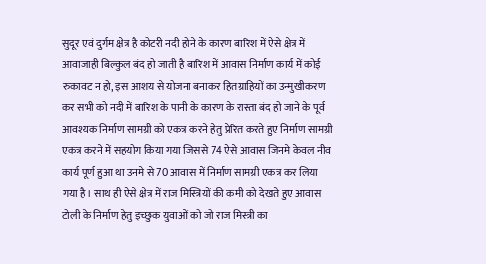सुदूर एवं दुर्गम क्षेत्र है कोटरी नदी होने के कारण बारिश में ऐसे क्षेत्र में आवाजाही बिल्कुल बंद हो जाती है बारिश में आवास निर्माण कार्य में कोई रुकावट न हो, इस आशय से योजना बनाकर हितग्राहियों का उन्मुखीकरण कर सभी को नदी में बारिश के पानी के कारण के रास्ता बंद हो जाने के पूर्व आवश्यक निर्माण सामग्री को एकत्र करने हेतु प्रेरित करते हुए निर्माण सामग्री एकत्र करने में सहयोग किया गया जिससे 74 ऐसे आवास जिनमे केवल नीव कार्य पूर्ण हुआ था उनमे से 70 आवास में निर्माण सामग्री एकत्र कर लिया गया है। साथ ही ऐसे क्षेत्र में राज मिस्त्रियों की कमी को देखते हुए आवास टोली के निर्माण हेतु इच्छुक युवाओं को जो राज मिस्त्री का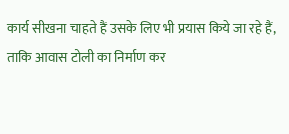कार्य सीखना चाहते हैं उसके लिए भी प्रयास किये जा रहे हैं, ताकि आवास टोली का निर्माण कर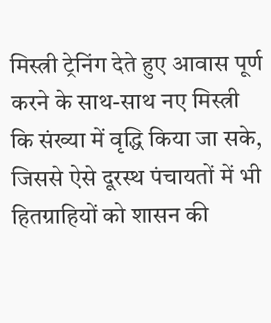मिस्त्री ट्रेनिंग देते हुए आवास पूर्ण करने के साथ-साथ नए मिस्त्री कि संख्या में वृद्धि किया जा सके, जिससे ऐसे दूरस्थ पंचायतों में भी हितग्राहियों को शासन की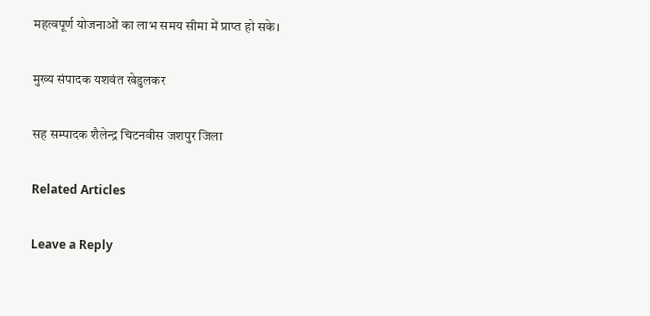महत्वपूर्ण योजनाओं का लाभ समय सीमा में प्राप्त हो सके।

मुख्य संपादक यशवंत खेडुलकर

सह सम्पादक शैलेन्द्र चिटनवीस जशपुर जिला

Related Articles

Leave a Reply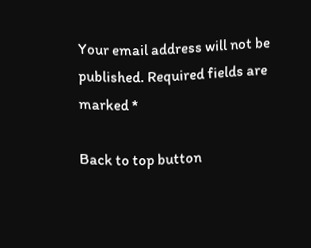Your email address will not be published. Required fields are marked *

Back to top button